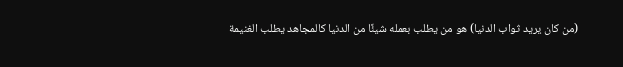(من كان يريد ثواب الدنيا) هو من يطلب بعمله شيئًا من الدنيا كالمجاهد يطلب الغنيمة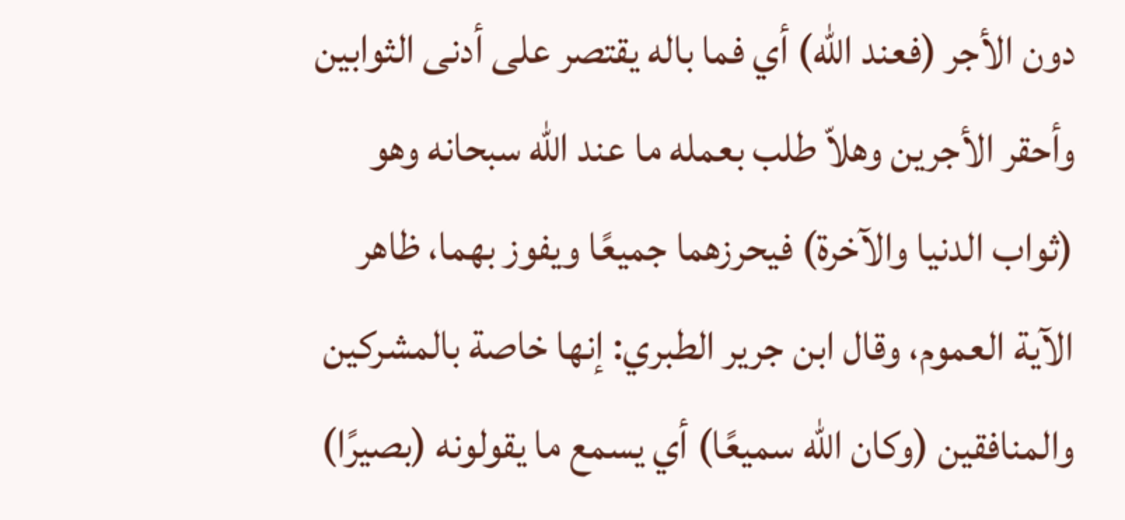دون الأجر (فعند الله) أي فما باله يقتصر على أدنى الثوابين وأحقر الأجرين وهلاّ طلب بعمله ما عند الله سبحانه وهو (ثواب الدنيا والآخرة) فيحرزهما جميعًا ويفوز بهما، ظاهر الآية العموم، وقال ابن جرير الطبري: إنها خاصة بالمشركين والمنافقين (وكان الله سميعًا) أي يسمع ما يقولونه (بصيرًا)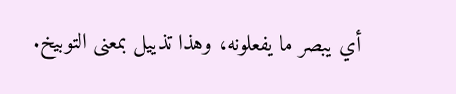أي يبصر ما يفعلونه، وهذا تذييل بمعنى التوبيخ.